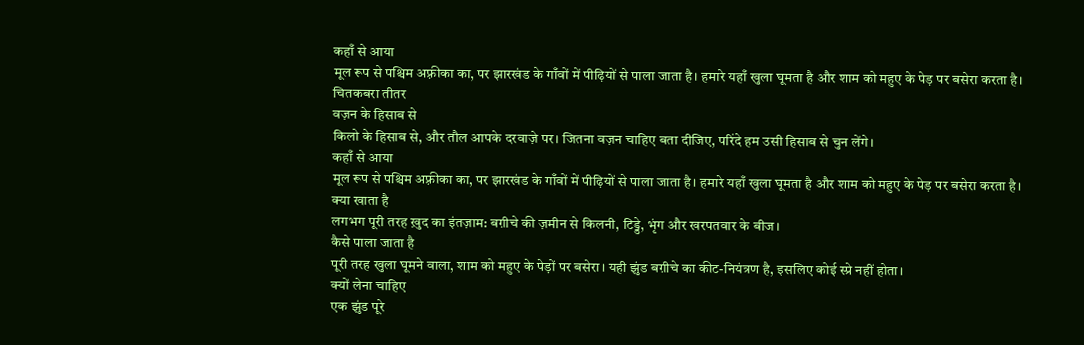कहाँ से आया
मूल रूप से पश्चिम अफ़्रीका का, पर झारखंड के गाँवों में पीढ़ियों से पाला जाता है। हमारे यहाँ खुला घूमता है और शाम को महुए के पेड़ पर बसेरा करता है।
चितकबरा तीतर
वज़न के हिसाब से
किलो के हिसाब से, और तौल आपके दरवाज़े पर। जितना वज़न चाहिए बता दीजिए, परिंदे हम उसी हिसाब से चुन लेंगे।
कहाँ से आया
मूल रूप से पश्चिम अफ़्रीका का, पर झारखंड के गाँवों में पीढ़ियों से पाला जाता है। हमारे यहाँ खुला घूमता है और शाम को महुए के पेड़ पर बसेरा करता है।
क्या खाता है
लगभग पूरी तरह ख़ुद का इंतज़ाम: बग़ीचे की ज़मीन से किलनी, टिड्डे, भृंग और खरपतवार के बीज।
कैसे पाला जाता है
पूरी तरह खुला घूमने वाला, शाम को महुए के पेड़ों पर बसेरा। यही झुंड बग़ीचे का कीट-नियंत्रण है, इसलिए कोई स्प्रे नहीं होता।
क्यों लेना चाहिए
एक झुंड पूरे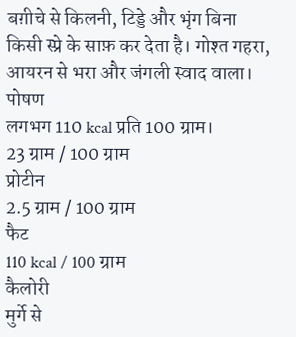बग़ीचे से किलनी, टिड्डे और भृंग बिना किसी स्प्रे के साफ़ कर देता है। गोश्त गहरा, आयरन से भरा और जंगली स्वाद वाला।
पोषण
लगभग 110 kcal प्रति 100 ग्राम।
23 ग्राम / 100 ग्राम
प्रोटीन
2.5 ग्राम / 100 ग्राम
फैट
110 kcal / 100 ग्राम
कैलोरी
मुर्गे से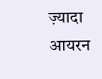ज़्यादा
आयरन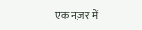एक नज़र में